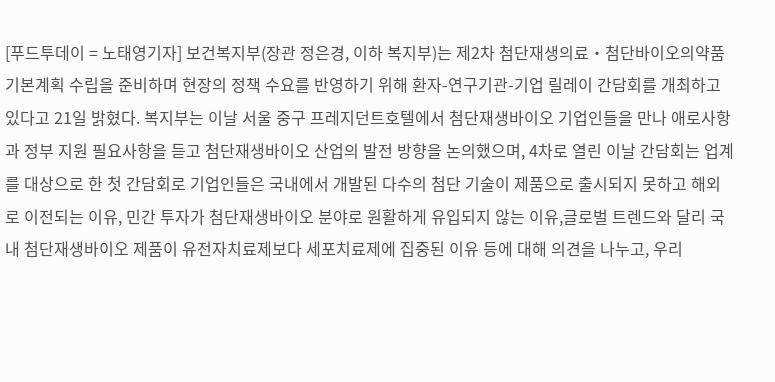[푸드투데이 = 노태영기자] 보건복지부(장관 정은경, 이하 복지부)는 제2차 첨단재생의료‧첨단바이오의약품 기본계획 수립을 준비하며 현장의 정책 수요를 반영하기 위해 환자-연구기관-기업 릴레이 간담회를 개최하고 있다고 21일 밝혔다. 복지부는 이날 서울 중구 프레지던트호텔에서 첨단재생바이오 기업인들을 만나 애로사항과 정부 지원 필요사항을 듣고 첨단재생바이오 산업의 발전 방향을 논의했으며, 4차로 열린 이날 간담회는 업계를 대상으로 한 첫 간담회로 기업인들은 국내에서 개발된 다수의 첨단 기술이 제품으로 출시되지 못하고 해외로 이전되는 이유, 민간 투자가 첨단재생바이오 분야로 원활하게 유입되지 않는 이유,글로벌 트렌드와 달리 국내 첨단재생바이오 제품이 유전자치료제보다 세포치료제에 집중된 이유 등에 대해 의견을 나누고, 우리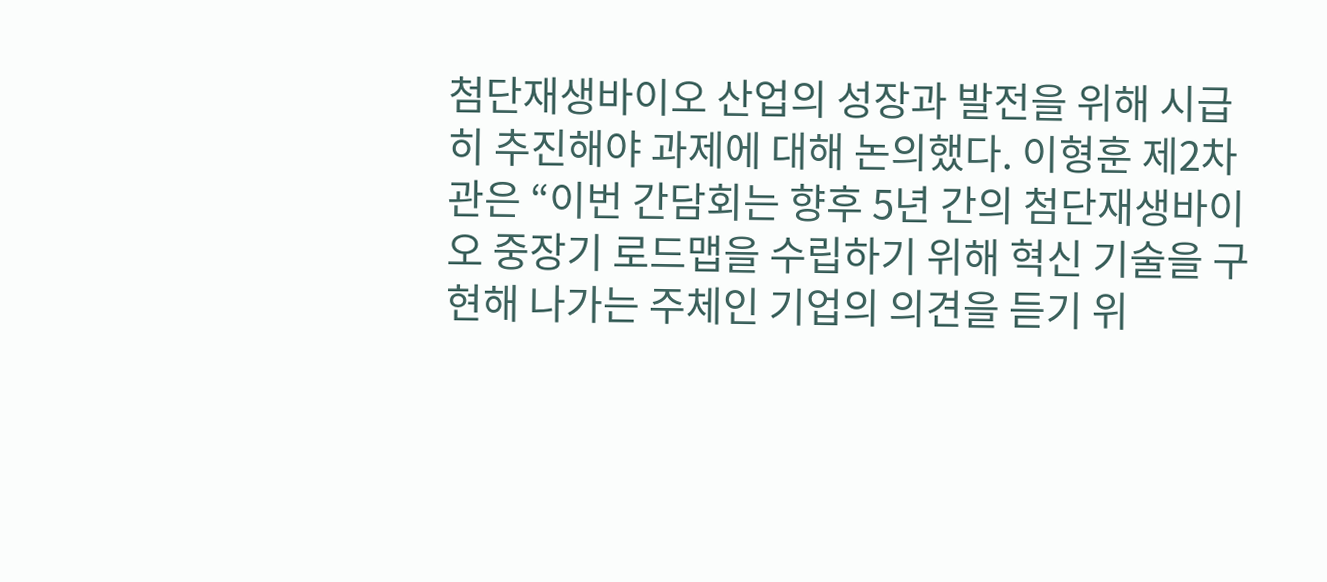첨단재생바이오 산업의 성장과 발전을 위해 시급히 추진해야 과제에 대해 논의했다. 이형훈 제2차관은 “이번 간담회는 향후 5년 간의 첨단재생바이오 중장기 로드맵을 수립하기 위해 혁신 기술을 구현해 나가는 주체인 기업의 의견을 듣기 위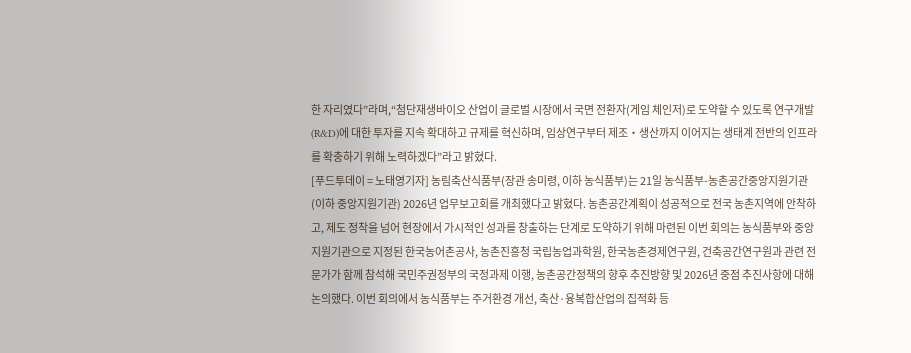한 자리였다”라며,“첨단재생바이오 산업이 글로벌 시장에서 국면 전환자(게임 체인저)로 도약할 수 있도록 연구개발(R&D)에 대한 투자를 지속 확대하고 규제를 혁신하며, 임상연구부터 제조‧생산까지 이어지는 생태계 전반의 인프라를 확충하기 위해 노력하겠다”라고 밝혔다.
[푸드투데이 = 노태영기자] 농림축산식품부(장관 송미령, 이하 농식품부)는 21일 농식품부-농촌공간중앙지원기관(이하 중앙지원기관) 2026년 업무보고회를 개최했다고 밝혔다. 농촌공간계획이 성공적으로 전국 농촌지역에 안착하고, 제도 정착을 넘어 현장에서 가시적인 성과를 창출하는 단계로 도약하기 위해 마련된 이번 회의는 농식품부와 중앙지원기관으로 지정된 한국농어촌공사, 농촌진흥청 국립농업과학원, 한국농촌경제연구원, 건축공간연구원과 관련 전문가가 함께 참석해 국민주권정부의 국정과제 이행, 농촌공간정책의 향후 추진방향 및 2026년 중점 추진사항에 대해 논의했다. 이번 회의에서 농식품부는 주거환경 개선, 축산·융복합산업의 집적화 등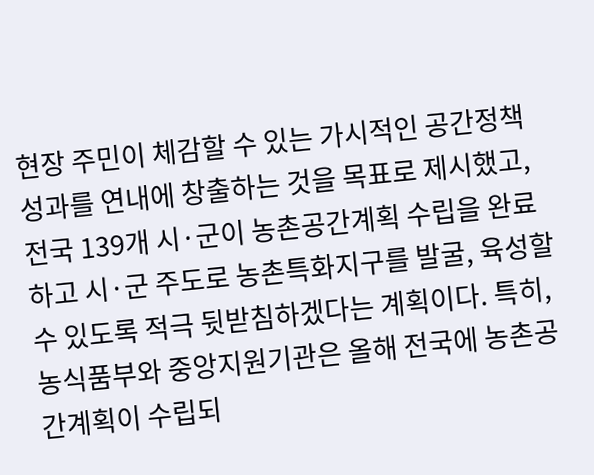현장 주민이 체감할 수 있는 가시적인 공간정책 성과를 연내에 창출하는 것을 목표로 제시했고, 전국 139개 시·군이 농촌공간계획 수립을 완료하고 시·군 주도로 농촌특화지구를 발굴, 육성할 수 있도록 적극 뒷받침하겠다는 계획이다. 특히, 농식품부와 중앙지원기관은 올해 전국에 농촌공간계획이 수립되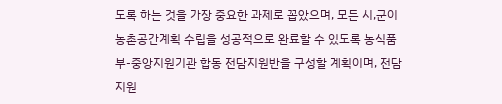도록 하는 것을 가장 중요한 과제로 꼽았으며, 모든 시,군이 농촌공간계획 수립을 성공적으로 완료할 수 있도록 농식품부-중앙지원기관 합동 전담지원반을 구성할 계획이며, 전담지원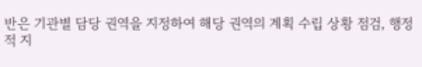반은 기관별 담당 권역을 지정하여 해당 권역의 계획 수립 상황 점검, 행정적 지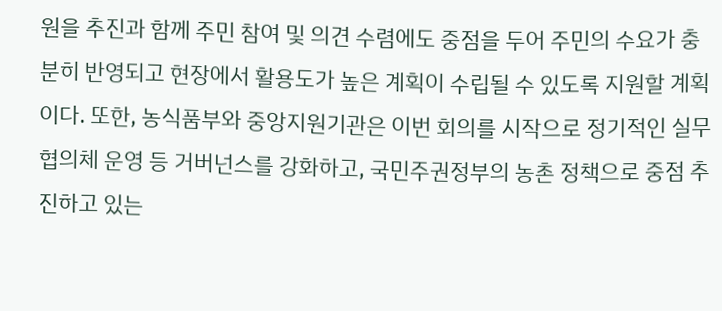원을 추진과 함께 주민 참여 및 의견 수렴에도 중점을 두어 주민의 수요가 충분히 반영되고 현장에서 활용도가 높은 계획이 수립될 수 있도록 지원할 계획이다. 또한, 농식품부와 중앙지원기관은 이번 회의를 시작으로 정기적인 실무협의체 운영 등 거버넌스를 강화하고, 국민주권정부의 농촌 정책으로 중점 추진하고 있는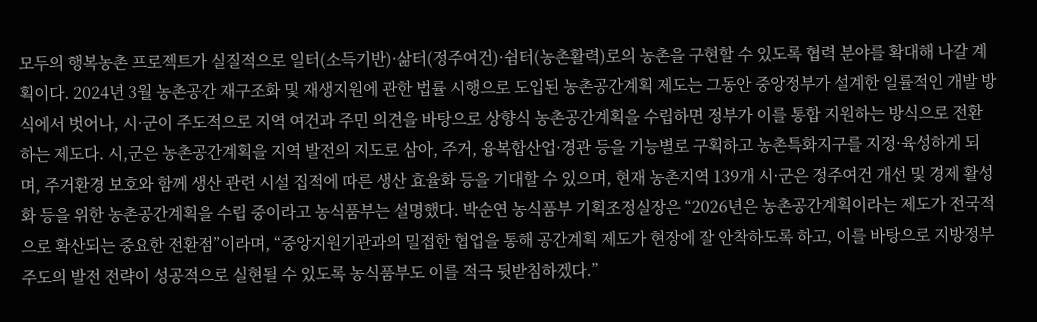모두의 행복농촌 프로젝트가 실질적으로 일터(소득기반)·삶터(정주여건)·쉼터(농촌활력)로의 농촌을 구현할 수 있도록 협력 분야를 확대해 나갈 계획이다. 2024년 3월 농촌공간 재구조화 및 재생지원에 관한 법률 시행으로 도입된 농촌공간계획 제도는 그동안 중앙정부가 설계한 일률적인 개발 방식에서 벗어나, 시·군이 주도적으로 지역 여건과 주민 의견을 바탕으로 상향식 농촌공간계획을 수립하면 정부가 이를 통합 지원하는 방식으로 전환하는 제도다. 시,군은 농촌공간계획을 지역 발전의 지도로 삼아, 주거, 융복합산업·경관 등을 기능별로 구획하고 농촌특화지구를 지정·육성하게 되며, 주거환경 보호와 함께 생산 관련 시설 집적에 따른 생산 효율화 등을 기대할 수 있으며, 현재 농촌지역 139개 시·군은 정주여건 개선 및 경제 활성화 등을 위한 농촌공간계획을 수립 중이라고 농식품부는 설명했다. 박순연 농식품부 기획조정실장은 “2026년은 농촌공간계획이라는 제도가 전국적으로 확산되는 중요한 전환점”이라며, “중앙지원기관과의 밀접한 협업을 통해 공간계획 제도가 현장에 잘 안착하도록 하고, 이를 바탕으로 지방정부 주도의 발전 전략이 성공적으로 실현될 수 있도록 농식품부도 이를 적극 뒷받침하겠다.”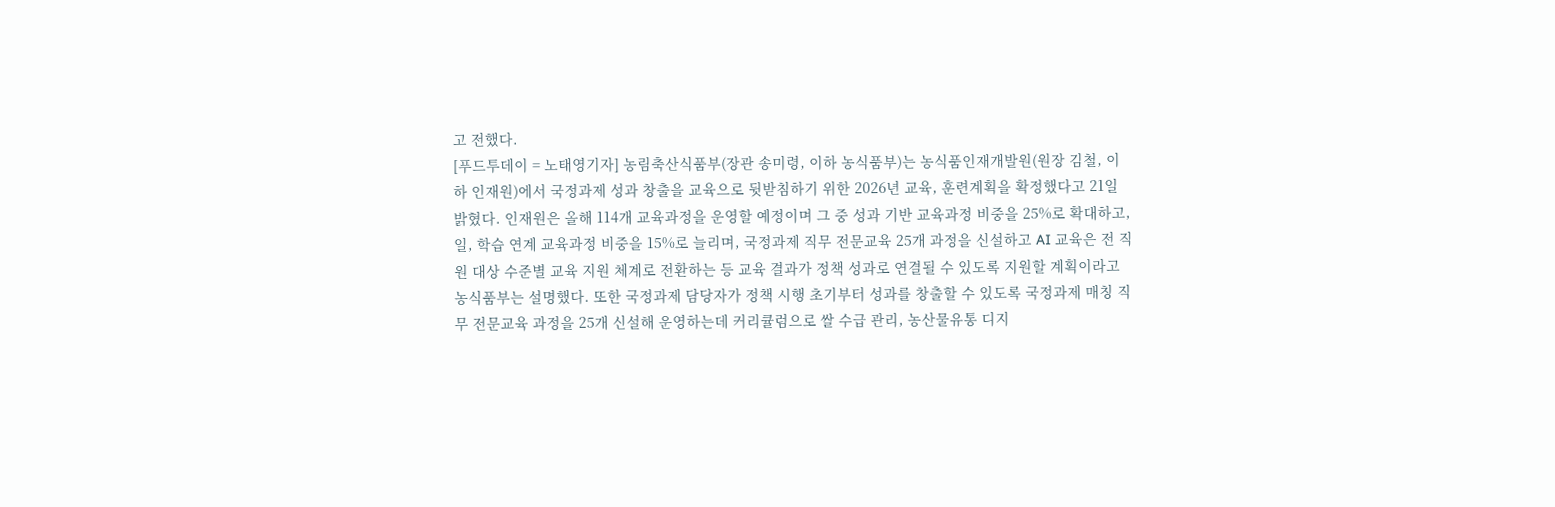고 전했다.
[푸드투데이 = 노태영기자] 농림축산식품부(장관 송미령, 이하 농식품부)는 농식품인재개발원(원장 김철, 이하 인재원)에서 국정과제 성과 창출을 교육으로 뒷받침하기 위한 2026년 교육, 훈련계획을 확정했다고 21일 밝혔다. 인재원은 올해 114개 교육과정을 운영할 예정이며 그 중 성과 기반 교육과정 비중을 25%로 확대하고, 일, 학습 연계 교육과정 비중을 15%로 늘리며, 국정과제 직무 전문교육 25개 과정을 신설하고 AI 교육은 전 직원 대상 수준별 교육 지원 체계로 전환하는 등 교육 결과가 정책 성과로 연결될 수 있도록 지원할 계획이라고 농식품부는 설명했다. 또한 국정과제 담당자가 정책 시행 초기부터 성과를 창출할 수 있도록 국정과제 매칭 직무 전문교육 과정을 25개 신설해 운영하는데 커리큘럼으로 쌀 수급 관리, 농산물유통 디지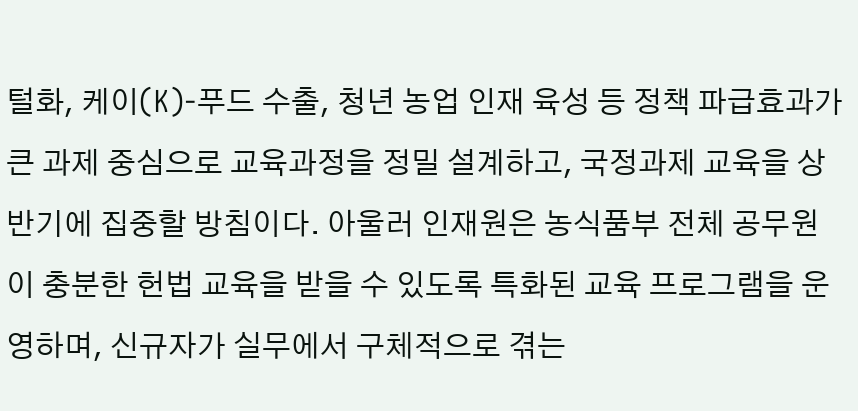털화, 케이(K)-푸드 수출, 청년 농업 인재 육성 등 정책 파급효과가 큰 과제 중심으로 교육과정을 정밀 설계하고, 국정과제 교육을 상반기에 집중할 방침이다. 아울러 인재원은 농식품부 전체 공무원이 충분한 헌법 교육을 받을 수 있도록 특화된 교육 프로그램을 운영하며, 신규자가 실무에서 구체적으로 겪는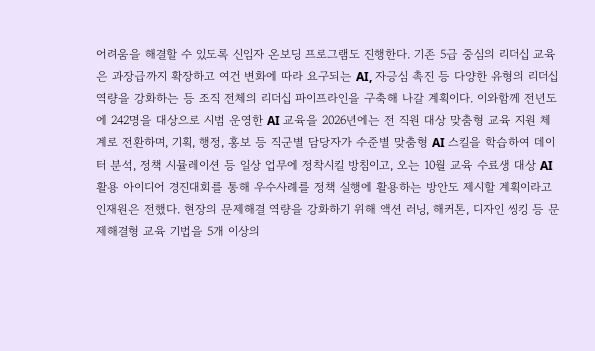어려움을 해결할 수 있도록 신임자 온보딩 프로그램도 진행한다. 기존 5급 중심의 리더십 교육은 과장급까지 확장하고 여건 변화에 따라 요구되는 AI, 자긍심 촉진 등 다양한 유형의 리더십 역량을 강화하는 등 조직 전체의 리더십 파이프라인을 구축해 나갈 계획이다. 이와함께 전년도에 242명을 대상으로 시범 운영한 AI 교육을 2026년에는 전 직원 대상 맞춤형 교육 지원 체계로 전환하며, 기획, 행정, 홍보 등 직군별 담당자가 수준별 맞춤형 AI 스킬을 학습하여 데이터 분석, 정책 시뮬레이션 등 일상 업무에 정착시킬 방침이고, 오는 10월 교육 수료생 대상 AI 활용 아이디어 경진대회를 통해 우수사례를 정책 실행에 활용하는 방안도 제시할 계획이라고 인재원은 전했다. 현장의 문제해결 역량을 강화하기 위해 액션 러닝, 해커톤, 디자인 씽킹 등 문제해결형 교육 기법을 5개 이상의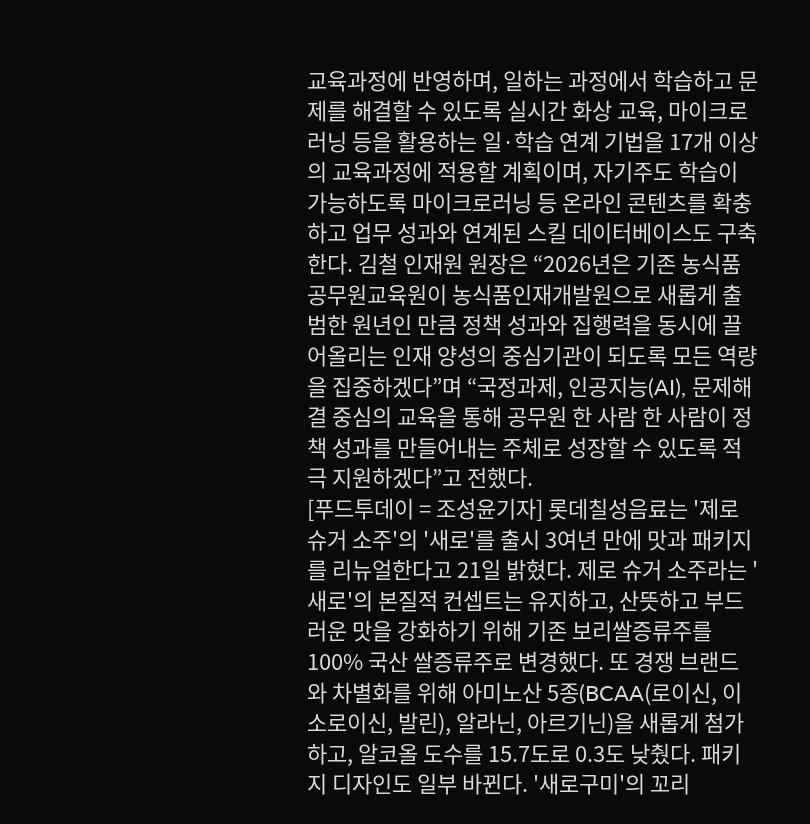교육과정에 반영하며, 일하는 과정에서 학습하고 문제를 해결할 수 있도록 실시간 화상 교육, 마이크로러닝 등을 활용하는 일·학습 연계 기법을 17개 이상의 교육과정에 적용할 계획이며, 자기주도 학습이 가능하도록 마이크로러닝 등 온라인 콘텐츠를 확충하고 업무 성과와 연계된 스킬 데이터베이스도 구축한다. 김철 인재원 원장은 “2026년은 기존 농식품공무원교육원이 농식품인재개발원으로 새롭게 출범한 원년인 만큼 정책 성과와 집행력을 동시에 끌어올리는 인재 양성의 중심기관이 되도록 모든 역량을 집중하겠다”며 “국정과제, 인공지능(AI), 문제해결 중심의 교육을 통해 공무원 한 사람 한 사람이 정책 성과를 만들어내는 주체로 성장할 수 있도록 적극 지원하겠다”고 전했다.
[푸드투데이 = 조성윤기자] 롯데칠성음료는 '제로 슈거 소주'의 '새로'를 출시 3여년 만에 맛과 패키지를 리뉴얼한다고 21일 밝혔다. 제로 슈거 소주라는 '새로'의 본질적 컨셉트는 유지하고, 산뜻하고 부드러운 맛을 강화하기 위해 기존 보리쌀증류주를 100% 국산 쌀증류주로 변경했다. 또 경쟁 브랜드와 차별화를 위해 아미노산 5종(BCAA(로이신, 이소로이신, 발린), 알라닌, 아르기닌)을 새롭게 첨가하고, 알코올 도수를 15.7도로 0.3도 낮췄다. 패키지 디자인도 일부 바뀐다. '새로구미'의 꼬리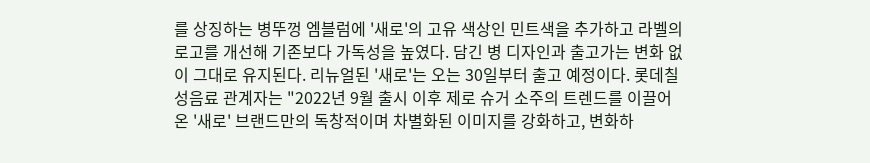를 상징하는 병뚜껑 엠블럼에 '새로'의 고유 색상인 민트색을 추가하고 라벨의 로고를 개선해 기존보다 가독성을 높였다. 담긴 병 디자인과 출고가는 변화 없이 그대로 유지된다. 리뉴얼된 '새로'는 오는 30일부터 출고 예정이다. 롯데칠성음료 관계자는 "2022년 9월 출시 이후 제로 슈거 소주의 트렌드를 이끌어 온 '새로' 브랜드만의 독창적이며 차별화된 이미지를 강화하고, 변화하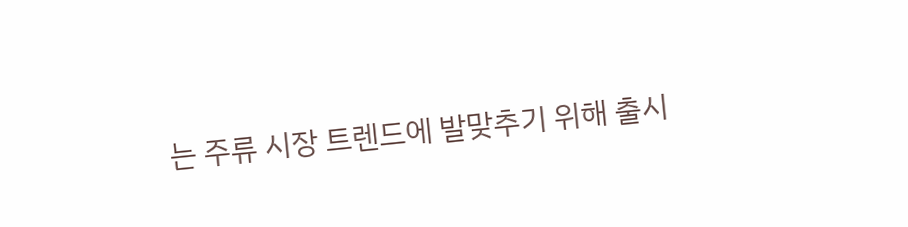는 주류 시장 트렌드에 발맞추기 위해 출시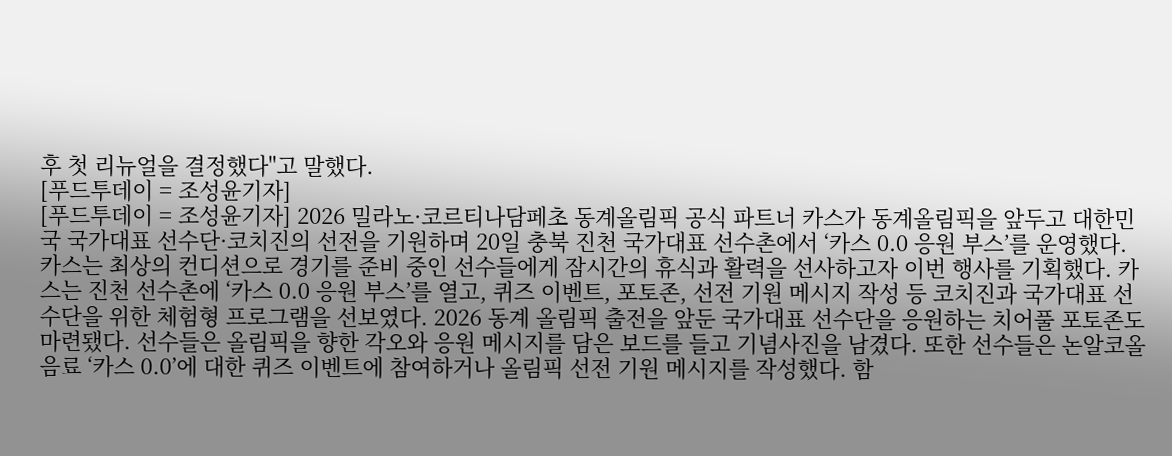후 첫 리뉴얼을 결정했다"고 말했다.
[푸드투데이 = 조성윤기자]
[푸드투데이 = 조성윤기자] 2026 밀라노·코르티나담페초 동계올림픽 공식 파트너 카스가 동계올림픽을 앞두고 대한민국 국가대표 선수단·코치진의 선전을 기원하며 20일 충북 진천 국가대표 선수촌에서 ‘카스 0.0 응원 부스’를 운영했다. 카스는 최상의 컨디션으로 경기를 준비 중인 선수들에게 잠시간의 휴식과 활력을 선사하고자 이번 행사를 기획했다. 카스는 진천 선수촌에 ‘카스 0.0 응원 부스’를 열고, 퀴즈 이벤트, 포토존, 선전 기원 메시지 작성 등 코치진과 국가대표 선수단을 위한 체험형 프로그램을 선보였다. 2026 동계 올림픽 출전을 앞둔 국가대표 선수단을 응원하는 치어풀 포토존도 마련됐다. 선수들은 올림픽을 향한 각오와 응원 메시지를 담은 보드를 들고 기념사진을 남겼다. 또한 선수들은 논알코올 음료 ‘카스 0.0’에 대한 퀴즈 이벤트에 참여하거나 올림픽 선전 기원 메시지를 작성했다. 함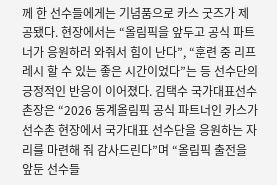께 한 선수들에게는 기념품으로 카스 굿즈가 제공됐다. 현장에서는 “올림픽을 앞두고 공식 파트너가 응원하러 와줘서 힘이 난다”, “훈련 중 리프레시 할 수 있는 좋은 시간이었다”는 등 선수단의 긍정적인 반응이 이어졌다. 김택수 국가대표선수촌장은 “2026 동계올림픽 공식 파트너인 카스가 선수촌 현장에서 국가대표 선수단을 응원하는 자리를 마련해 줘 감사드린다”며 “올림픽 출전을 앞둔 선수들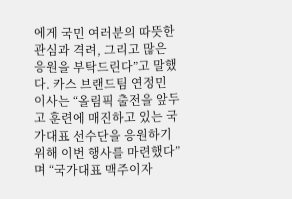에게 국민 여러분의 따뜻한 관심과 격려, 그리고 많은 응원을 부탁드린다”고 말했다. 카스 브랜드팀 연정민 이사는 “올림픽 출전을 앞두고 훈련에 매진하고 있는 국가대표 선수단을 응원하기 위해 이번 행사를 마련했다”며 “국가대표 맥주이자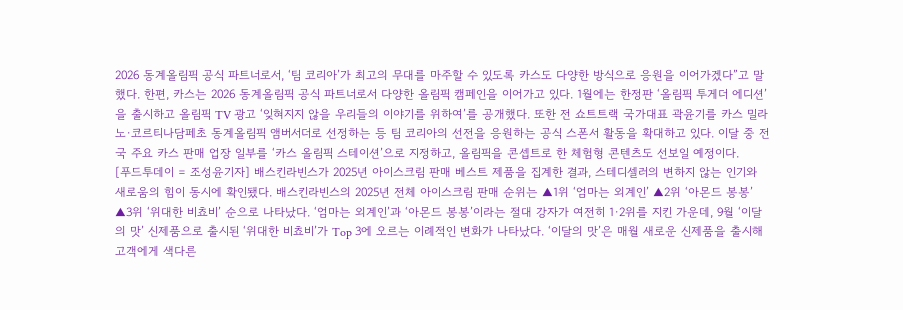2026 동계올림픽 공식 파트너로서, ‘팀 코리아’가 최고의 무대를 마주할 수 있도록 카스도 다양한 방식으로 응원을 이어가겠다”고 말했다. 한편, 카스는 2026 동계올림픽 공식 파트너로서 다양한 올림픽 캠페인을 이어가고 있다. 1월에는 한정판 ‘올림픽 투게더 에디션’을 출시하고 올림픽 TV 광고 ‘잊혀지지 않을 우리들의 이야기를 위하여’를 공개했다. 또한 전 쇼트트랙 국가대표 곽윤기를 카스 밀라노·코르티나담페초 동계올림픽 앰버서더로 선정하는 등 팀 코리아의 선전을 응원하는 공식 스폰서 활동을 확대하고 있다. 이달 중 전국 주요 카스 판매 업장 일부를 ‘카스 올림픽 스테이션’으로 지정하고, 올림픽을 콘셉트로 한 체험형 콘텐츠도 선보일 예정이다.
[푸드투데이 = 조성윤기자] 배스킨라빈스가 2025년 아이스크림 판매 베스트 제품을 집계한 결과, 스테디셀러의 변하지 않는 인기와 새로움의 힘이 동시에 확인됐다. 배스킨라빈스의 2025년 전체 아이스크림 판매 순위는 ▲1위 ‘엄마는 외계인’ ▲2위 ‘아몬드 봉봉’ ▲3위 ‘위대한 비쵸비’ 순으로 나타났다. ‘엄마는 외계인’과 ‘아몬드 봉봉’이라는 절대 강자가 여전히 1∙2위를 지킨 가운데, 9월 ‘이달의 맛’ 신제품으로 출시된 ‘위대한 비쵸비’가 Top 3에 오르는 이례적인 변화가 나타났다. ‘이달의 맛’은 매월 새로운 신제품을 출시해 고객에게 색다른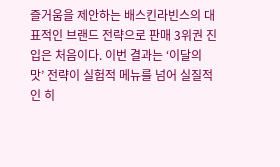즐거움을 제안하는 배스킨라빈스의 대표적인 브랜드 전략으로 판매 3위권 진입은 처음이다. 이번 결과는 ‘이달의 맛’ 전략이 실험적 메뉴를 넘어 실질적인 히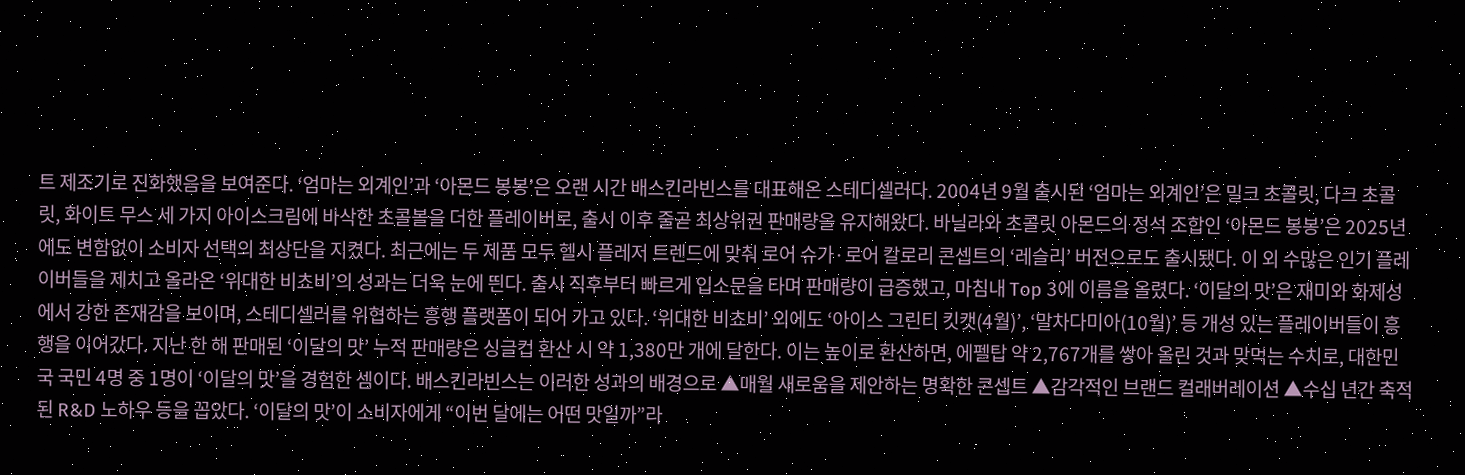트 제조기로 진화했음을 보여준다. ‘엄마는 외계인’과 ‘아몬드 봉봉’은 오랜 시간 배스킨라빈스를 대표해온 스테디셀러다. 2004년 9월 출시된 ‘엄마는 외계인’은 밀크 초콜릿, 다크 초콜릿, 화이트 무스 세 가지 아이스크림에 바삭한 초콜볼을 더한 플레이버로, 출시 이후 줄곧 최상위권 판매량을 유지해왔다. 바닐라와 초콜릿 아몬드의 정석 조합인 ‘아몬드 봉봉’은 2025년에도 변함없이 소비자 선택의 최상단을 지켰다. 최근에는 두 제품 모두 헬시 플레저 트렌드에 맞춰 로어 슈가·로어 칼로리 콘셉트의 ‘레슬리’ 버전으로도 출시됐다. 이 외 수많은 인기 플레이버들을 제치고 올라온 ‘위대한 비쵸비’의 성과는 더욱 눈에 띈다. 출시 직후부터 빠르게 입소문을 타며 판매량이 급증했고, 마침내 Top 3에 이름을 올렸다. ‘이달의 맛’은 재미와 화제성에서 강한 존재감을 보이며, 스테디셀러를 위협하는 흥행 플랫폼이 되어 가고 있다. ‘위대한 비쵸비’ 외에도 ‘아이스 그린티 킷캣(4월)’, ‘말차다미아(10월)’ 등 개성 있는 플레이버들이 흥행을 이어갔다. 지난 한 해 판매된 ‘이달의 맛’ 누적 판매량은 싱글컵 환산 시 약 1,380만 개에 달한다. 이는 높이로 환산하면, 에펠탑 약 2,767개를 쌓아 올린 것과 맞먹는 수치로, 대한민국 국민 4명 중 1명이 ‘이달의 맛’을 경험한 셈이다. 배스킨라빈스는 이러한 성과의 배경으로 ▲매월 새로움을 제안하는 명확한 콘셉트 ▲감각적인 브랜드 컬래버레이션 ▲수십 년간 축적된 R&D 노하우 등을 꼽았다. ‘이달의 맛’이 소비자에게 “이번 달에는 어떤 맛일까”라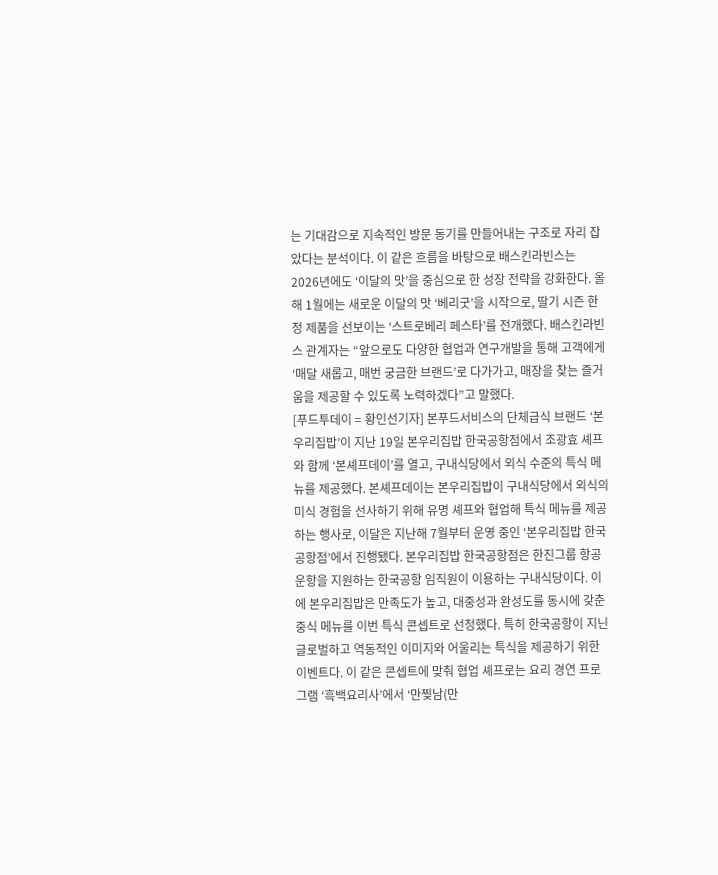는 기대감으로 지속적인 방문 동기를 만들어내는 구조로 자리 잡았다는 분석이다. 이 같은 흐름을 바탕으로 배스킨라빈스는 2026년에도 ‘이달의 맛’을 중심으로 한 성장 전략을 강화한다. 올해 1월에는 새로운 이달의 맛 ‘베리굿’을 시작으로, 딸기 시즌 한정 제품을 선보이는 ‘스트로베리 페스타’를 전개했다. 배스킨라빈스 관계자는 “앞으로도 다양한 협업과 연구개발을 통해 고객에게 ‘매달 새롭고, 매번 궁금한 브랜드’로 다가가고, 매장을 찾는 즐거움을 제공할 수 있도록 노력하겠다”고 말했다.
[푸드투데이 = 황인선기자] 본푸드서비스의 단체급식 브랜드 ‘본우리집밥’이 지난 19일 본우리집밥 한국공항점에서 조광효 셰프와 함께 ‘본셰프데이’를 열고, 구내식당에서 외식 수준의 특식 메뉴를 제공했다. 본셰프데이는 본우리집밥이 구내식당에서 외식의 미식 경험을 선사하기 위해 유명 셰프와 협업해 특식 메뉴를 제공하는 행사로, 이달은 지난해 7월부터 운영 중인 ‘본우리집밥 한국공항점’에서 진행됐다. 본우리집밥 한국공항점은 한진그룹 항공 운항을 지원하는 한국공항 임직원이 이용하는 구내식당이다. 이에 본우리집밥은 만족도가 높고, 대중성과 완성도를 동시에 갖춘 중식 메뉴를 이번 특식 콘셉트로 선정했다. 특히 한국공항이 지닌 글로벌하고 역동적인 이미지와 어울리는 특식을 제공하기 위한 이벤트다. 이 같은 콘셉트에 맞춰 협업 셰프로는 요리 경연 프로그램 ‘흑백요리사’에서 ‘만찢남(만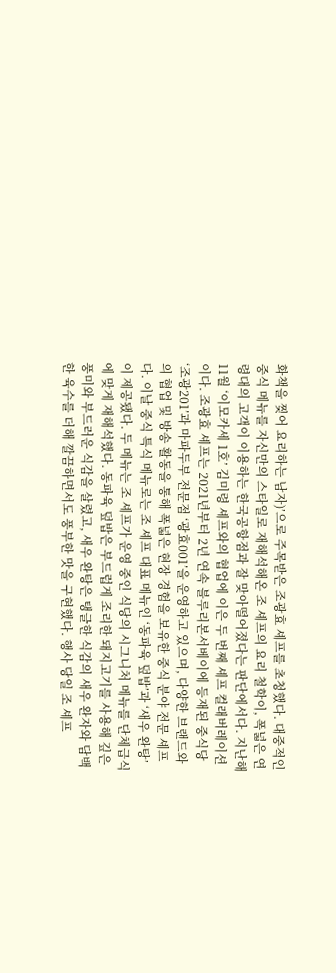화책을 찢어 요리하는 남자)’으로 주목받은 조광효 셰프를 초청했다. 대중적인 중식 메뉴를 자신만의 스타일로 재해석해온 조 셰프의 요리 철학이, 폭넓은 연령대의 고객이 이용하는 한국공항점과 잘 맞아떨어졌다는 판단에서다. 지난해 11월 ‘이모카세 1호’ 김미령 셰프와의 협업에 이은 두 번째 셰프 컬래버레이션이다. 조광효 셰프는 2021년부터 2년 연속 블루리본서베이에 등재된 중식당 ‘조광201’과 마파두부 전문점 ‘광효001’을 운영하고 있으며, 다양한 브랜드와의 협업 및 방송 활동을 통해 폭넓은 현장 경험을 보유한 중식 분야 전문 셰프다. 이날 중식 특식 메뉴로는 조 셰프 대표 메뉴인 ‘동파육 덮밥’과 ‘새우 완탕’이 제공됐다. 두 메뉴는 조 셰프가 운영 중인 식당의 시그니처 메뉴를 단체급식에 맞게 재해석했다. 동파육 덮밥은 부드럽게 조리한 돼지고기를 사용해 깊은 풍미와 부드러운 식감을 살렸고, 새우 완탕은 탱글한 식감의 새우 완자와 담백한 육수를 더해 깔끔하면서도 풍부한 맛을 구현했다. 행사 당일 조 셰프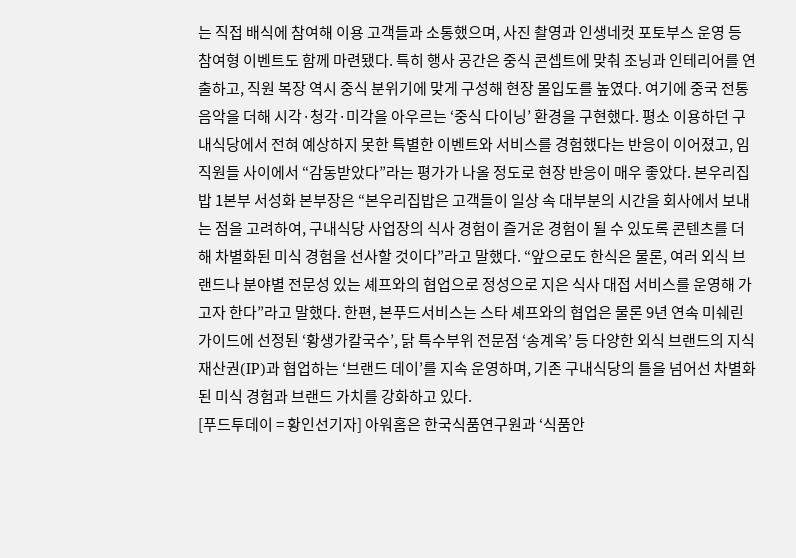는 직접 배식에 참여해 이용 고객들과 소통했으며, 사진 촬영과 인생네컷 포토부스 운영 등 참여형 이벤트도 함께 마련됐다. 특히 행사 공간은 중식 콘셉트에 맞춰 조닝과 인테리어를 연출하고, 직원 복장 역시 중식 분위기에 맞게 구성해 현장 몰입도를 높였다. 여기에 중국 전통 음악을 더해 시각·청각·미각을 아우르는 ‘중식 다이닝’ 환경을 구현했다. 평소 이용하던 구내식당에서 전혀 예상하지 못한 특별한 이벤트와 서비스를 경험했다는 반응이 이어졌고, 임직원들 사이에서 “감동받았다”라는 평가가 나올 정도로 현장 반응이 매우 좋았다. 본우리집밥 1본부 서성화 본부장은 “본우리집밥은 고객들이 일상 속 대부분의 시간을 회사에서 보내는 점을 고려하여, 구내식당 사업장의 식사 경험이 즐거운 경험이 될 수 있도록 콘텐츠를 더해 차별화된 미식 경험을 선사할 것이다”라고 말했다. “앞으로도 한식은 물론, 여러 외식 브랜드나 분야별 전문성 있는 셰프와의 협업으로 정성으로 지은 식사 대접 서비스를 운영해 가고자 한다”라고 말했다. 한편, 본푸드서비스는 스타 셰프와의 협업은 물론 9년 연속 미쉐린 가이드에 선정된 ‘황생가칼국수’, 닭 특수부위 전문점 ‘송계옥’ 등 다양한 외식 브랜드의 지식재산권(IP)과 협업하는 ‘브랜드 데이’를 지속 운영하며, 기존 구내식당의 틀을 넘어선 차별화된 미식 경험과 브랜드 가치를 강화하고 있다.
[푸드투데이 = 황인선기자] 아워홈은 한국식품연구원과 ‘식품안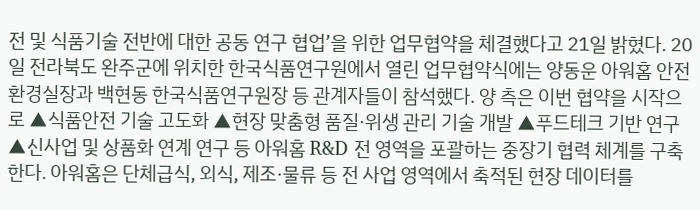전 및 식품기술 전반에 대한 공동 연구 협업’을 위한 업무협약을 체결했다고 21일 밝혔다. 20일 전라북도 완주군에 위치한 한국식품연구원에서 열린 업무협약식에는 양동운 아워홈 안전환경실장과 백현동 한국식품연구원장 등 관계자들이 참석했다. 양 측은 이번 협약을 시작으로 ▲식품안전 기술 고도화 ▲현장 맞춤형 품질·위생 관리 기술 개발 ▲푸드테크 기반 연구 ▲신사업 및 상품화 연계 연구 등 아워홈 R&D 전 영역을 포괄하는 중장기 협력 체계를 구축한다. 아워홈은 단체급식, 외식, 제조·물류 등 전 사업 영역에서 축적된 현장 데이터를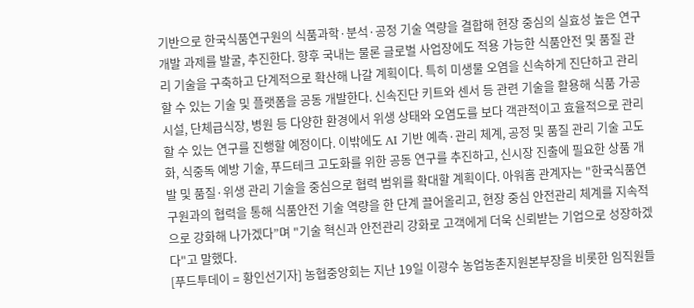기반으로 한국식품연구원의 식품과학·분석·공정 기술 역량을 결합해 현장 중심의 실효성 높은 연구개발 과제를 발굴, 추진한다. 향후 국내는 물론 글로벌 사업장에도 적용 가능한 식품안전 및 품질 관리 기술을 구축하고 단계적으로 확산해 나갈 계획이다. 특히 미생물 오염을 신속하게 진단하고 관리할 수 있는 기술 및 플랫폼을 공동 개발한다. 신속진단 키트와 센서 등 관련 기술을 활용해 식품 가공 시설, 단체급식장, 병원 등 다양한 환경에서 위생 상태와 오염도를 보다 객관적이고 효율적으로 관리할 수 있는 연구를 진행할 예정이다. 이밖에도 AI 기반 예측·관리 체계, 공정 및 품질 관리 기술 고도화, 식중독 예방 기술, 푸드테크 고도화를 위한 공동 연구를 추진하고, 신시장 진출에 필요한 상품 개발 및 품질·위생 관리 기술을 중심으로 협력 범위를 확대할 계획이다. 아워홈 관계자는 "한국식품연구원과의 협력을 통해 식품안전 기술 역량을 한 단계 끌어올리고, 현장 중심 안전관리 체계를 지속적으로 강화해 나가겠다”며 "기술 혁신과 안전관리 강화로 고객에게 더욱 신뢰받는 기업으로 성장하겠다"고 말했다.
[푸드투데이 = 황인선기자] 농협중앙회는 지난 19일 이광수 농업농촌지원본부장을 비롯한 임직원들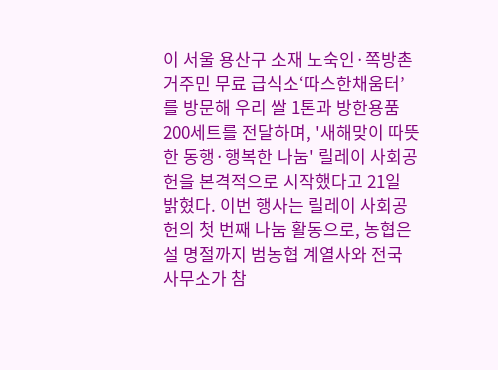이 서울 용산구 소재 노숙인·쪽방촌 거주민 무료 급식소‘따스한채움터’를 방문해 우리 쌀 1톤과 방한용품 200세트를 전달하며, '새해맞이 따뜻한 동행·행복한 나눔' 릴레이 사회공헌을 본격적으로 시작했다고 21일 밝혔다. 이번 행사는 릴레이 사회공헌의 첫 번째 나눔 활동으로, 농협은 설 명절까지 범농협 계열사와 전국 사무소가 참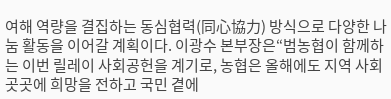여해 역량을 결집하는 동심협력(同心協力) 방식으로 다양한 나눔 활동을 이어갈 계획이다. 이광수 본부장은“범농협이 함께하는 이번 릴레이 사회공헌을 계기로, 농협은 올해에도 지역 사회 곳곳에 희망을 전하고 국민 곁에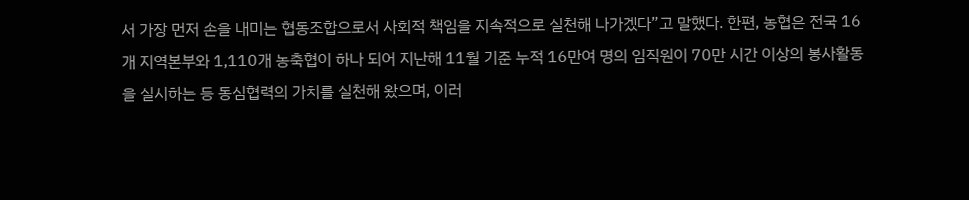서 가장 먼저 손을 내미는 협동조합으로서 사회적 책임을 지속적으로 실천해 나가겠다”고 말했다. 한편, 농협은 전국 16개 지역본부와 1,110개 농축협이 하나 되어 지난해 11월 기준 누적 16만여 명의 임직원이 70만 시간 이상의 봉사활동을 실시하는 등 동심협력의 가치를 실천해 왔으며, 이러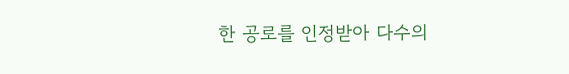한 공로를 인정받아 다수의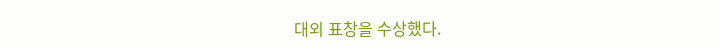대외 표창을 수상했다.